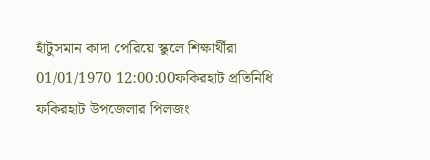হাঁটুসমান কাদা পেরিয়ে স্কুলে শিক্ষার্থীরা
01/01/1970 12:00:00ফকিরহাট প্রতিনিধি
ফকিরহাট উপজেলার পিলজং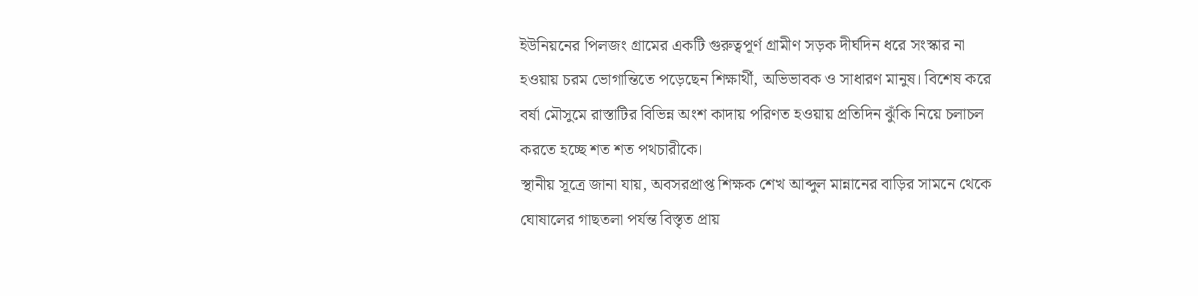ইউনিয়নের পিলজং গ্রামের একটি গুরুত্বপূর্ণ গ্রামীণ সড়ক দীর্ঘদিন ধরে সংস্কার না হওয়ায় চরম ভোগান্তিতে পড়েছেন শিক্ষার্থী, অভিভাবক ও সাধারণ মানুষ। বিশেষ করে বর্ষা মৌসুমে রাস্তাটির বিভিন্ন অংশ কাদায় পরিণত হওয়ায় প্রতিদিন ঝুঁকি নিয়ে চলাচল করতে হচ্ছে শত শত পথচারীকে।
স্থানীয় সূত্রে জানা যায়, অবসরপ্রাপ্ত শিক্ষক শেখ আব্দুল মান্নানের বাড়ির সামনে থেকে ঘোষালের গাছতলা পর্যন্ত বিস্তৃত প্রায়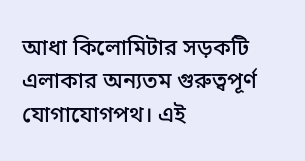আধা কিলোমিটার সড়কটি এলাকার অন্যতম গুরুত্বপূর্ণ যোগাযোগপথ। এই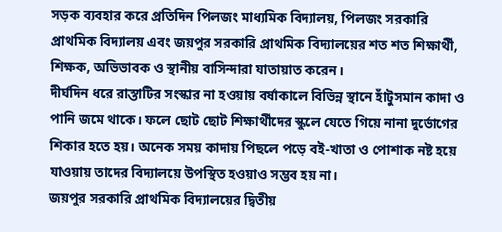সড়ক ব্যবহার করে প্রতিদিন পিলজং মাধ্যমিক বিদ্যালয়, পিলজং সরকারি প্রাথমিক বিদ্যালয় এবং জয়পুর সরকারি প্রাথমিক বিদ্যালয়ের শত শত শিক্ষার্থী, শিক্ষক, অভিভাবক ও স্থানীয় বাসিন্দারা যাতায়াত করেন।
দীর্ঘদিন ধরে রাস্তাটির সংস্কার না হওয়ায় বর্ষাকালে বিভিন্ন স্থানে হাঁটুসমান কাদা ও পানি জমে থাকে। ফলে ছোট ছোট শিক্ষার্থীদের স্কুলে যেতে গিয়ে নানা দুর্ভোগের শিকার হতে হয়। অনেক সময় কাদায় পিছলে পড়ে বই-খাতা ও পোশাক নষ্ট হয়ে যাওয়ায় তাদের বিদ্যালয়ে উপস্থিত হওয়াও সম্ভব হয় না।
জয়পুর সরকারি প্রাথমিক বিদ্যালয়ের দ্বিতীয়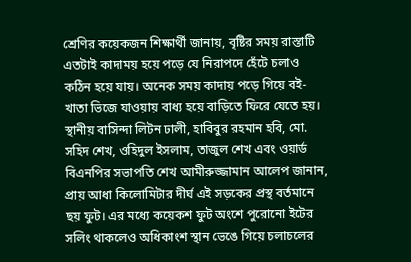শ্রেণির কয়েকজন শিক্ষার্থী জানায়, বৃষ্টির সময় রাস্তাটি এতটাই কাদাময় হয়ে পড়ে যে নিরাপদে হেঁটে চলাও কঠিন হয়ে যায়। অনেক সময় কাদায় পড়ে গিয়ে বই-খাতা ভিজে যাওয়ায় বাধ্য হয়ে বাড়িতে ফিরে যেতে হয়।
স্থানীয় বাসিন্দা লিটন ঢালী, হাবিবুর রহমান হবি, মো. সহিদ শেখ, ওহিদুল ইসলাম, তাজুল শেখ এবং ওয়ার্ড বিএনপির সভাপতি শেখ আমীরুজ্জামান আলেপ জানান, প্রায় আধা কিলোমিটার দীর্ঘ এই সড়কের প্রস্থ বর্তমানে ছয় ফুট। এর মধ্যে কয়েকশ ফুট অংশে পুরোনো ইটের সলিং থাকলেও অধিকাংশ স্থান ভেঙে গিয়ে চলাচলের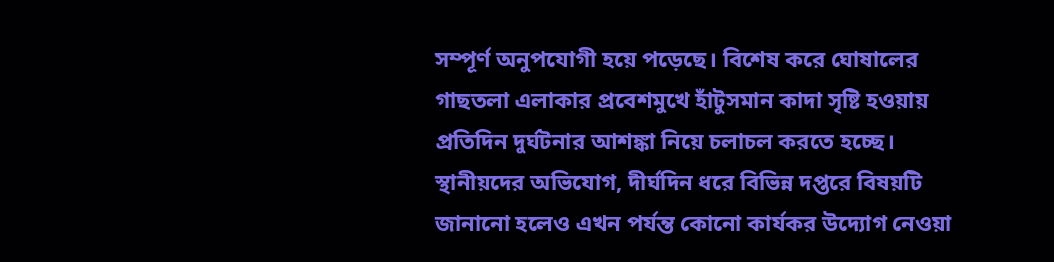সম্পূর্ণ অনুপযোগী হয়ে পড়েছে। বিশেষ করে ঘোষালের গাছতলা এলাকার প্রবেশমুখে হাঁটুসমান কাদা সৃষ্টি হওয়ায় প্রতিদিন দুর্ঘটনার আশঙ্কা নিয়ে চলাচল করতে হচ্ছে।
স্থানীয়দের অভিযোগ, দীর্ঘদিন ধরে বিভিন্ন দপ্তরে বিষয়টি জানানো হলেও এখন পর্যন্ত কোনো কার্যকর উদ্যোগ নেওয়া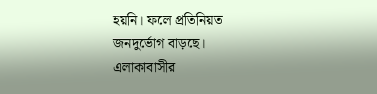হয়নি। ফলে প্রতিনিয়ত জনদুর্ভোগ বাড়ছে।
এলাকাবাসীর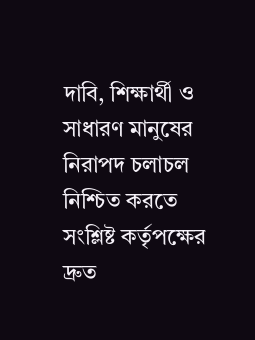দাবি, শিক্ষার্থী ও সাধারণ মানুষের নিরাপদ চলাচল নিশ্চিত করতে সংশ্লিষ্ট কর্তৃপক্ষের দ্রুত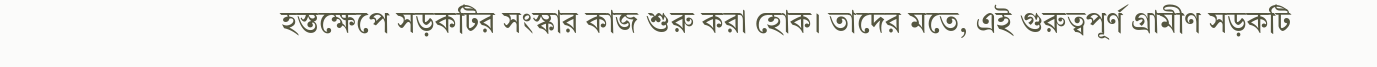হস্তক্ষেপে সড়কটির সংস্কার কাজ শুরু করা হোক। তাদের মতে, এই গুরুত্বপূর্ণ গ্রামীণ সড়কটি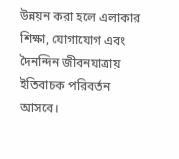উন্নয়ন করা হলে এলাকার শিক্ষা, যোগাযোগ এবং দৈনন্দিন জীবনযাত্রায় ইতিবাচক পরিবর্তন আসবে।